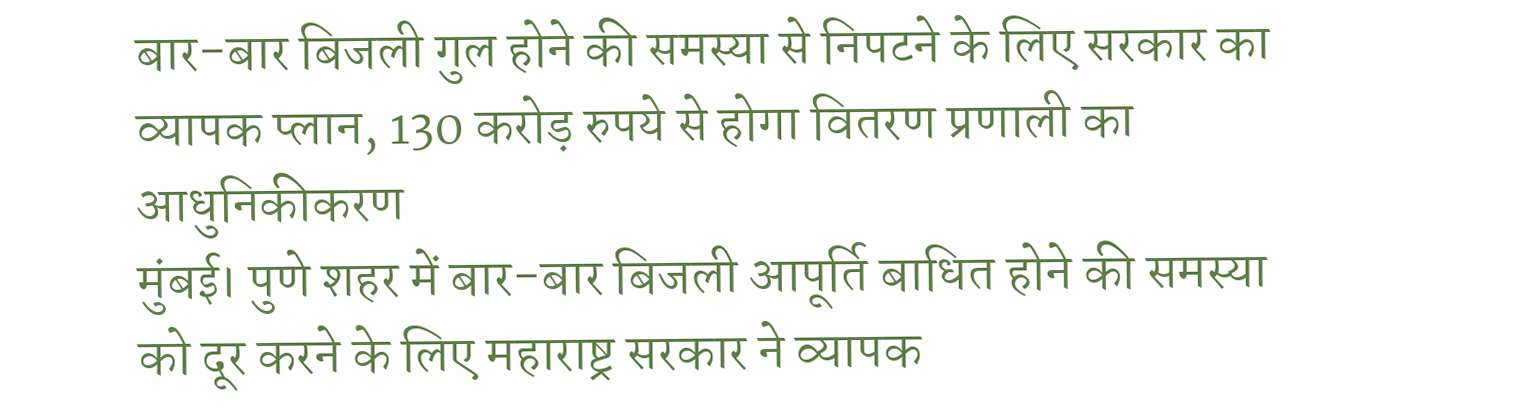बार-बार बिजली गुल होने की समस्या से निपटने के लिए सरकार का व्यापक प्लान, 130 करोड़ रुपये से होगा वितरण प्रणाली का आधुनिकीकरण
मुंबई। पुणे शहर में बार-बार बिजली आपूर्ति बाधित होने की समस्या को दूर करने के लिए महाराष्ट्र सरकार ने व्यापक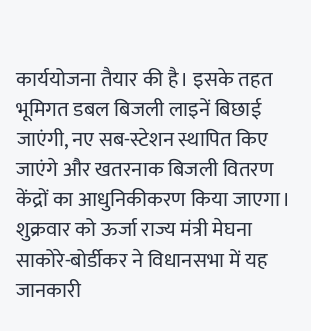कार्ययोजना तैयार की है। इसके तहत भूमिगत डबल बिजली लाइनें बिछाई जाएंगी, नए सब-स्टेशन स्थापित किए जाएंगे और खतरनाक बिजली वितरण केंद्रों का आधुनिकीकरण किया जाएगा। शुक्रवार को ऊर्जा राज्य मंत्री मेघना साकोरे-बोर्डीकर ने विधानसभा में यह जानकारी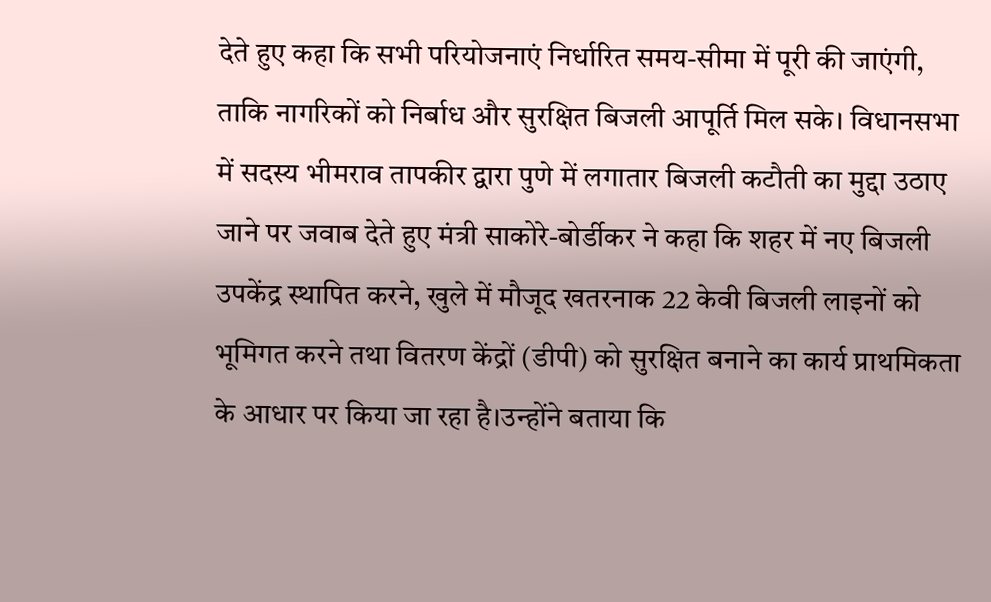देते हुए कहा कि सभी परियोजनाएं निर्धारित समय-सीमा में पूरी की जाएंगी, ताकि नागरिकों को निर्बाध और सुरक्षित बिजली आपूर्ति मिल सके। विधानसभा में सदस्य भीमराव तापकीर द्वारा पुणे में लगातार बिजली कटौती का मुद्दा उठाए जाने पर जवाब देते हुए मंत्री साकोरे-बोर्डीकर ने कहा कि शहर में नए बिजली उपकेंद्र स्थापित करने, खुले में मौजूद खतरनाक 22 केवी बिजली लाइनों को भूमिगत करने तथा वितरण केंद्रों (डीपी) को सुरक्षित बनाने का कार्य प्राथमिकता के आधार पर किया जा रहा है।उन्होंने बताया कि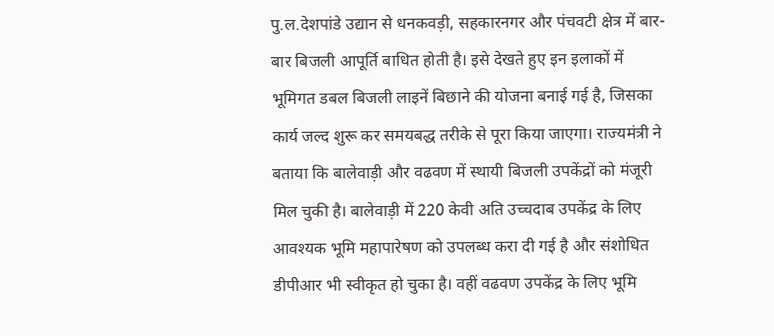पु.ल.देशपांडे उद्यान से धनकवड़ी, सहकारनगर और पंचवटी क्षेत्र में बार-बार बिजली आपूर्ति बाधित होती है। इसे देखते हुए इन इलाकों में भूमिगत डबल बिजली लाइनें बिछाने की योजना बनाई गई है, जिसका कार्य जल्द शुरू कर समयबद्ध तरीके से पूरा किया जाएगा। राज्यमंत्री ने बताया कि बालेवाड़ी और वढवण में स्थायी बिजली उपकेंद्रों को मंजूरी मिल चुकी है। बालेवाड़ी में 220 केवी अति उच्चदाब उपकेंद्र के लिए आवश्यक भूमि महापारेषण को उपलब्ध करा दी गई है और संशोधित डीपीआर भी स्वीकृत हो चुका है। वहीं वढवण उपकेंद्र के लिए भूमि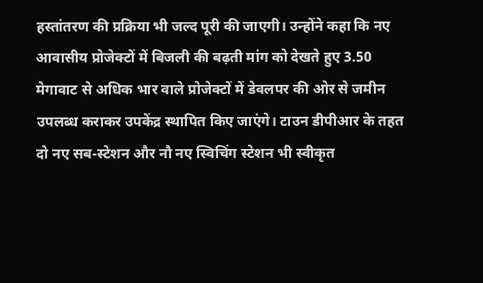हस्तांतरण की प्रक्रिया भी जल्द पूरी की जाएगी। उन्होंने कहा कि नए आवासीय प्रोजेक्टों में बिजली की बढ़ती मांग को देखते हुए 3.50 मेगावाट से अधिक भार वाले प्रोजेक्टों में डेवलपर की ओर से जमीन उपलब्ध कराकर उपकेंद्र स्थापित किए जाएंगे। टाउन डीपीआर के तहत दो नए सब-स्टेशन और नौ नए स्विचिंग स्टेशन भी स्वीकृत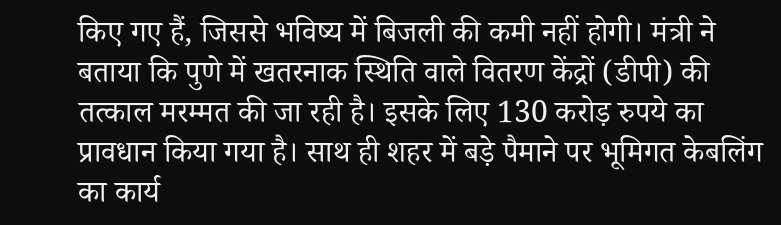किए गए हैं, जिससे भविष्य में बिजली की कमी नहीं होगी। मंत्री ने बताया कि पुणे में खतरनाक स्थिति वाले वितरण केंद्रों (डीपी) की तत्काल मरम्मत की जा रही है। इसके लिए 130 करोड़ रुपये का प्रावधान किया गया है। साथ ही शहर में बड़े पैमाने पर भूमिगत केबलिंग का कार्य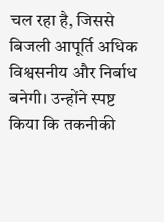चल रहा है, जिससे बिजली आपूर्ति अधिक विश्वसनीय और निर्बाध बनेगी। उन्होंने स्पष्ट किया कि तकनीकी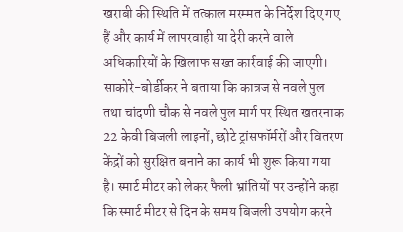खराबी की स्थिति में तत्काल मरम्मत के निर्देश दिए गए हैं और कार्य में लापरवाही या देरी करने वाले अधिकारियों के खिलाफ सख्त कार्रवाई की जाएगी। साकोरे-बोर्डीकर ने बताया कि कात्रज से नवले पुल तथा चांदणी चौक से नवले पुल मार्ग पर स्थित खतरनाक 22 केवी बिजली लाइनों, छोटे ट्रांसफॉर्मरों और वितरण केंद्रों को सुरक्षित बनाने का कार्य भी शुरू किया गया है। स्मार्ट मीटर को लेकर फैली भ्रांतियों पर उन्होंने कहा कि स्मार्ट मीटर से दिन के समय बिजली उपयोग करने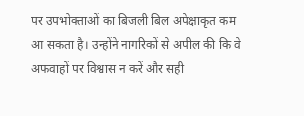पर उपभोक्ताओं का बिजली बिल अपेक्षाकृत कम आ सकता है। उन्होंने नागरिकों से अपील की कि वे अफवाहों पर विश्वास न करें और सही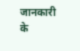जानकारी के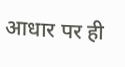आधार पर ही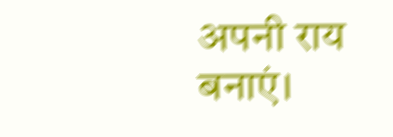अपनी राय बनाएं।